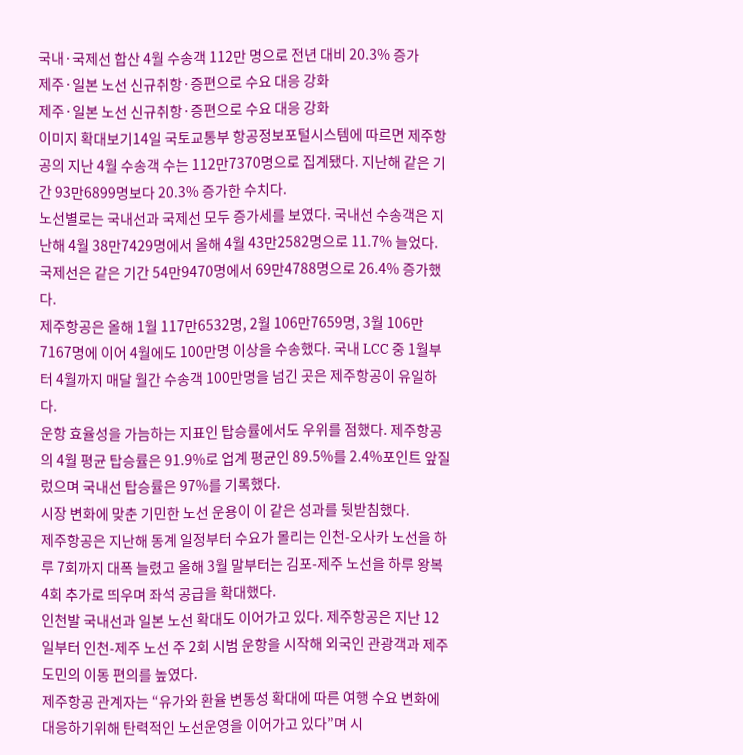국내·국제선 합산 4월 수송객 112만 명으로 전년 대비 20.3% 증가
제주·일본 노선 신규취항·증편으로 수요 대응 강화
제주·일본 노선 신규취항·증편으로 수요 대응 강화
이미지 확대보기14일 국토교통부 항공정보포털시스템에 따르면 제주항공의 지난 4월 수송객 수는 112만7370명으로 집계됐다. 지난해 같은 기간 93만6899명보다 20.3% 증가한 수치다.
노선별로는 국내선과 국제선 모두 증가세를 보였다. 국내선 수송객은 지난해 4월 38만7429명에서 올해 4월 43만2582명으로 11.7% 늘었다. 국제선은 같은 기간 54만9470명에서 69만4788명으로 26.4% 증가했다.
제주항공은 올해 1월 117만6532명, 2월 106만7659명, 3월 106만7167명에 이어 4월에도 100만명 이상을 수송했다. 국내 LCC 중 1월부터 4월까지 매달 월간 수송객 100만명을 넘긴 곳은 제주항공이 유일하다.
운항 효율성을 가늠하는 지표인 탑승률에서도 우위를 점했다. 제주항공의 4월 평균 탑승률은 91.9%로 업계 평균인 89.5%를 2.4%포인트 앞질렀으며 국내선 탑승률은 97%를 기록했다.
시장 변화에 맞춘 기민한 노선 운용이 이 같은 성과를 뒷받침했다.
제주항공은 지난해 동계 일정부터 수요가 몰리는 인천-오사카 노선을 하루 7회까지 대폭 늘렸고 올해 3월 말부터는 김포-제주 노선을 하루 왕복 4회 추가로 띄우며 좌석 공급을 확대했다.
인천발 국내선과 일본 노선 확대도 이어가고 있다. 제주항공은 지난 12일부터 인천-제주 노선 주 2회 시범 운항을 시작해 외국인 관광객과 제주도민의 이동 편의를 높였다.
제주항공 관계자는 “유가와 환율 변동성 확대에 따른 여행 수요 변화에 대응하기위해 탄력적인 노선운영을 이어가고 있다”며 시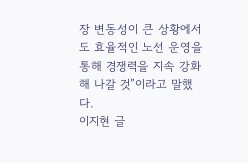장 변동성이 큰 상황에서도 효율적인 노선 운영을 통해 경쟁력을 지속 강화해 나갈 것”이라고 말했다.
이지현 글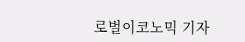로벌이코노믹 기자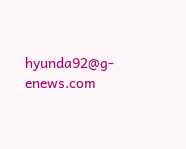hyunda92@g-enews.com